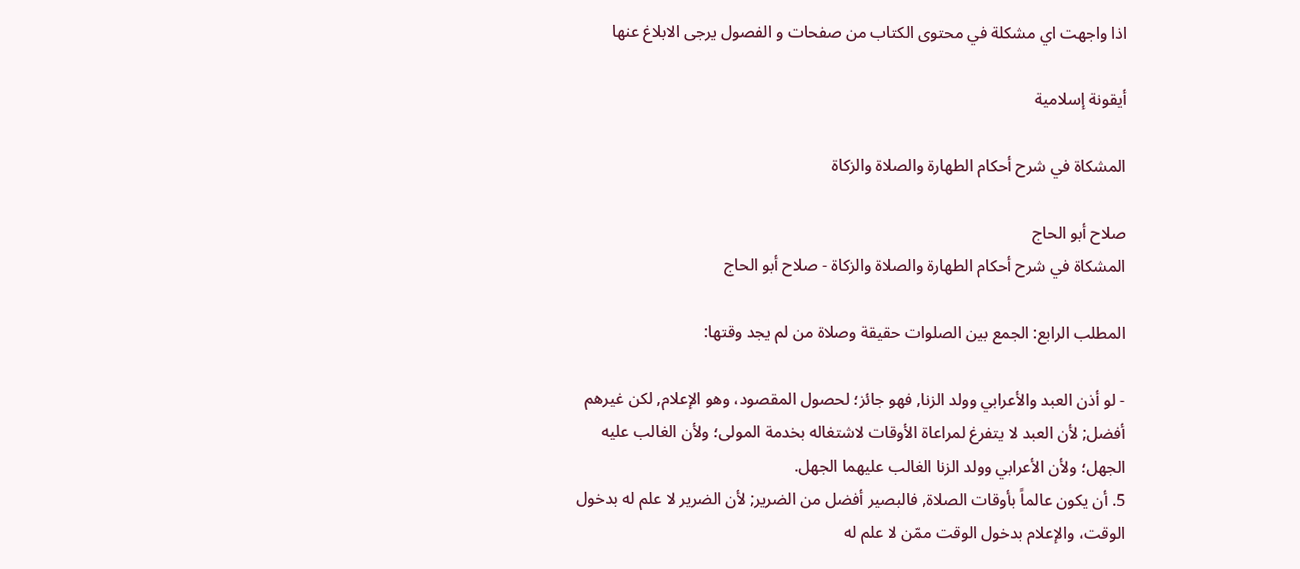اذا واجهت اي مشكلة في محتوى الكتاب من صفحات و الفصول يرجى الابلاغ عنها

أيقونة إسلامية

المشكاة في شرح أحكام الطهارة والصلاة والزكاة

صلاح أبو الحاج
المشكاة في شرح أحكام الطهارة والصلاة والزكاة - صلاح أبو الحاج

المطلب الرابع: الجمع بين الصلوات حقيقة وصلاة من لم يجد وقتها:

- لو أذن العبد والأعرابي وولد الزنا, فهو جائز؛ لحصول المقصود، وهو الإعلام, لكن غيرهم أفضل; لأن العبد لا يتفرغ لمراعاة الأوقات لاشتغاله بخدمة المولى؛ ولأن الغالب عليه الجهل؛ ولأن الأعرابي وولد الزنا الغالب عليهما الجهل.
5. أن يكون عالماً بأوقات الصلاة, فالبصير أفضل من الضرير; لأن الضرير لا علم له بدخول الوقت، والإعلام بدخول الوقت ممّن لا علم له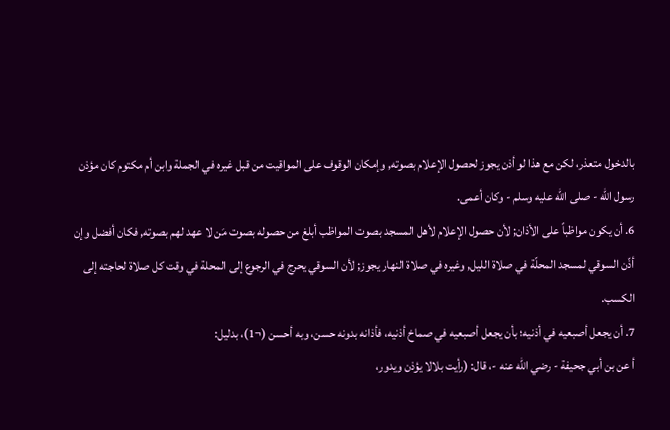بالدخول متعذر، لكن مع هذا لو أذن يجوز لحصول الإعلام بصوته, وإمكان الوقوف على المواقيت من قبل غيره في الجملة وابن أم مكتوم كان مؤذن رسول الله - صلى الله عليه وسلم - وكان أعمى.
6. أن يكون مواظباً على الأذان; لأن حصول الإعلام لأهل المسجد بصوت المواظب أبلغ من حصوله بصوت مَن لا عهد لهم بصوته, فكان أفضل وإن أذّن السوقي لمسجد المحلّة في صلاة الليل, وغيره في صلاة النهار يجوز; لأن السوقي يحرج في الرجوع إلى المحلة في وقت كل صلاة لحاجته إلى الكسب.
7. أن يجعل أصبعيه في أذنيه؛ بأن يجعل أصبعيه في صماخ أذنيه، فأذانه بدونه حسن، وبه أحسن (¬1)، بدليل:
أ عن بن أبي جحيفة - رضي الله عنه -، قال: (رأيت بلالا يؤذن ويدور،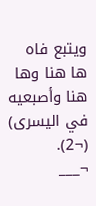ويتبع فاه ها هنا وها هنا وأصبعيه في اليسرى) (¬2).
¬___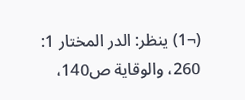(¬1) ينظر: الدر المختار 1: 260، والوقاية ص140،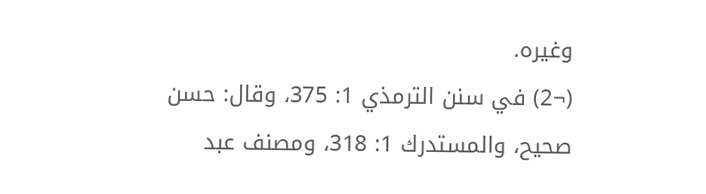وغيره.
(¬2) في سنن الترمذي 1: 375، وقال: حسن صحيح، والمستدرك 1: 318، ومصنف عبد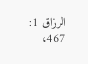الرزاق 1: 467،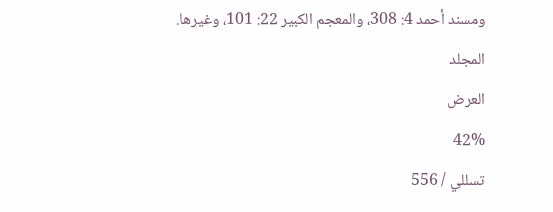ومسند أحمد 4: 308، والمعجم الكبير 22: 101، وغيرها.
المجلد
العرض
42%
تسللي / 556